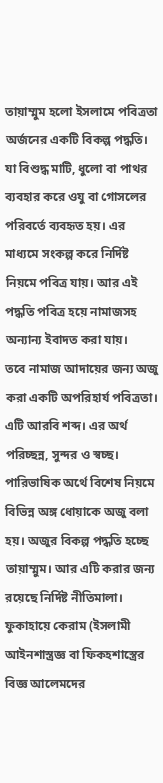তায়াম্মুম হলো ইসলামে পবিত্রতা অর্জনের একটি বিকল্প পদ্ধতি। যা বিশুদ্ধ মাটি, ধুলো বা পাথর ব্যবহার করে ওযু বা গোসলের পরিবর্তে ব্যবহৃত হয়। এর মাধ্যমে সংকল্প করে নির্দিষ্ট নিয়মে পবিত্র যায়। আর এই পদ্ধতি পবিত্র হয়ে নামাজসহ অন্যান্য ইবাদত করা যায়।
তবে নামাজ আদায়ের জন্য অজু করা একটি অপরিহার্য পবিত্রতা। এটি আরবি শব্দ। এর অর্থ পরিচ্ছন্ন, সুন্দর ও স্বচ্ছ। পারিভাষিক অর্থে বিশেষ নিয়মে বিভিন্ন অঙ্গ ধোয়াকে অজু বলা হয়। অজুর বিকল্প পদ্ধতি হচ্ছে তায়াম্মুম। আর এটি করার জন্য রয়েছে নির্দিষ্ট নীতিমালা।
ফুকাহায়ে কেরাম (ইসলামী আইনশাস্ত্রজ্ঞ বা ফিকহশাস্ত্রের বিজ্ঞ আলেমদের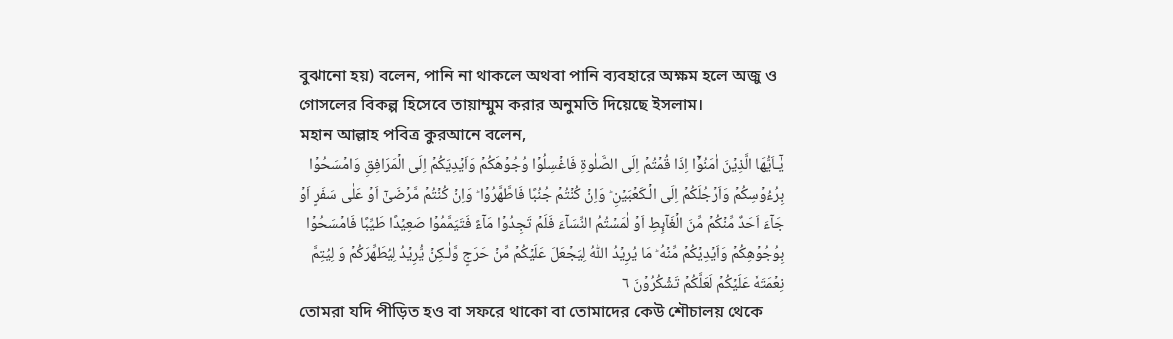বুঝানো হয়) বলেন, পানি না থাকলে অথবা পানি ব্যবহারে অক্ষম হলে অজু ও গোসলের বিকল্প হিসেবে তায়াম্মুম করার অনুমতি দিয়েছে ইসলাম।
মহান আল্লাহ পবিত্র কুরআনে বলেন,
يٰۤـاَيُّهَا الَّذِيۡنَ اٰمَنُوۡۤا اِذَا قُمۡتُمۡ اِلَى الصَّلٰوةِ فَاغۡسِلُوۡا وُجُوۡهَكُمۡ وَاَيۡدِيَكُمۡ اِلَى الۡمَرَافِقِ وَامۡسَحُوۡا بِرُءُوۡسِكُمۡ وَاَرۡجُلَكُمۡ اِلَى الۡـكَعۡبَيۡنِ ؕ وَاِنۡ كُنۡتُمۡ جُنُبًا فَاطَّهَّرُوۡا ؕ وَاِنۡ كُنۡتُمۡ مَّرۡضَىٰۤ اَوۡ عَلٰى سَفَرٍ اَوۡ جَآءَ اَحَدٌ مِّنۡكُمۡ مِّنَ الۡغَآٮِٕطِ اَوۡ لٰمَسۡتُمُ النِّسَآءَ فَلَمۡ تَجِدُوۡا مَآءً فَتَيَمَّمُوۡا صَعِيۡدًا طَيِّبًا فَامۡسَحُوۡا بِوُجُوۡهِكُمۡ وَاَيۡدِيۡكُمۡ مِّنۡهُ ؕ مَا يُرِيۡدُ اللّٰهُ لِيَجۡعَلَ عَلَيۡكُمۡ مِّنۡ حَرَجٍ وَّلٰـكِنۡ يُّرِيۡدُ لِيُطَهِّرَكُمۡ وَ لِيُتِمَّ نِعۡمَتَهٗ عَلَيۡكُمۡ لَعَلَّكُمۡ تَشۡكُرُوۡنَ ٦
তোমরা যদি পীড়িত হও বা সফরে থাকো বা তোমাদের কেউ শৌচালয় থেকে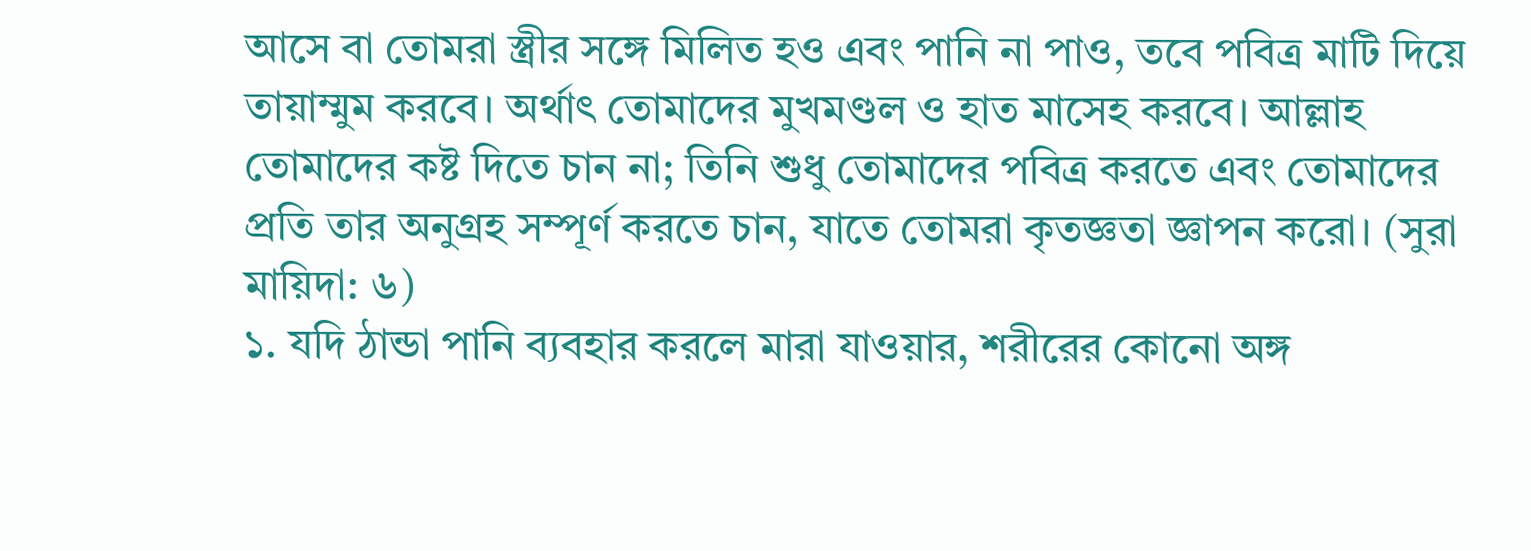আসে বা তোমরা স্ত্রীর সঙ্গে মিলিত হও এবং পানি না পাও, তবে পবিত্র মাটি দিয়ে তায়াম্মুম করবে। অর্থাৎ তোমাদের মুখমণ্ডল ও হাত মাসেহ করবে। আল্লাহ তোমাদের কষ্ট দিতে চান না; তিনি শুধু তোমাদের পবিত্র করতে এবং তোমাদের প্রতি তার অনুগ্রহ সম্পূর্ণ করতে চান, যাতে তোমরা কৃতজ্ঞতা জ্ঞাপন করো। (সুরা মায়িদা: ৬)
১. যদি ঠান্ডা পানি ব্যবহার করলে মারা যাওয়ার, শরীরের কোনো অঙ্গ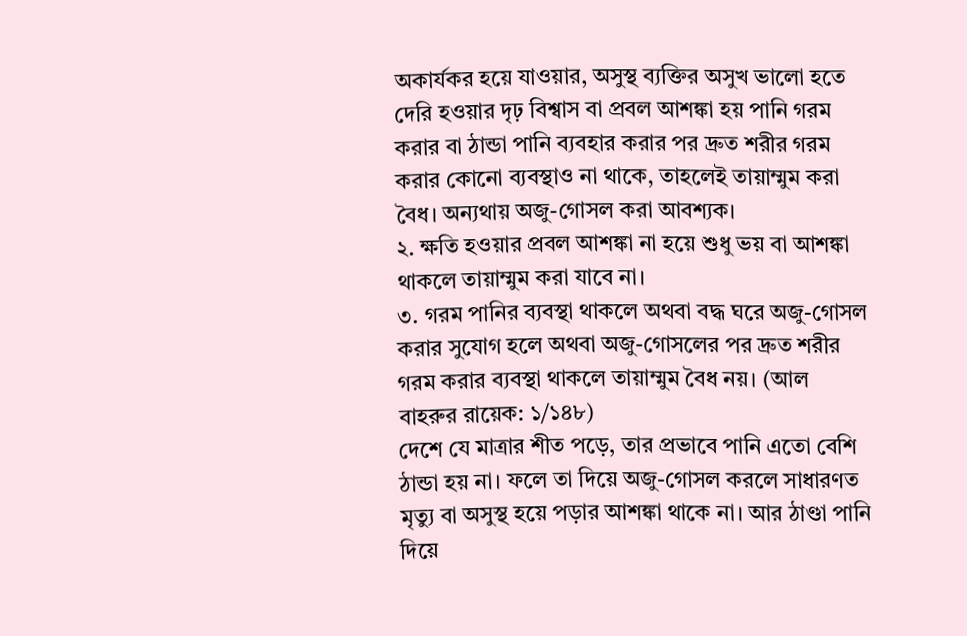অকার্যকর হয়ে যাওয়ার, অসুস্থ ব্যক্তির অসুখ ভালো হতে দেরি হওয়ার দৃঢ় বিশ্বাস বা প্রবল আশঙ্কা হয় পানি গরম করার বা ঠান্ডা পানি ব্যবহার করার পর দ্রুত শরীর গরম করার কোনো ব্যবস্থাও না থাকে, তাহলেই তায়াম্মুম করা বৈধ। অন্যথায় অজু-গোসল করা আবশ্যক।
২. ক্ষতি হওয়ার প্রবল আশঙ্কা না হয়ে শুধু ভয় বা আশঙ্কা থাকলে তায়াম্মুম করা যাবে না।
৩. গরম পানির ব্যবস্থা থাকলে অথবা বদ্ধ ঘরে অজু-গোসল করার সুযোগ হলে অথবা অজু-গোসলের পর দ্রুত শরীর গরম করার ব্যবস্থা থাকলে তায়াম্মুম বৈধ নয়। (আল বাহরুর রায়েক: ১/১৪৮)
দেশে যে মাত্রার শীত পড়ে, তার প্রভাবে পানি এতো বেশি ঠান্ডা হয় না। ফলে তা দিয়ে অজু-গোসল করলে সাধারণত মৃত্যু বা অসুস্থ হয়ে পড়ার আশঙ্কা থাকে না। আর ঠাণ্ডা পানি দিয়ে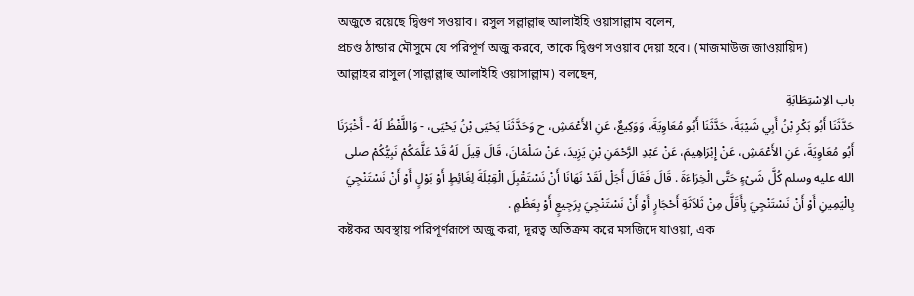অজুতে রয়েছে দ্বিগুণ সওয়াব। রসুল সল্লাল্লাহু আলাইহি ওয়াসাল্লাম বলেন,
প্রচণ্ড ঠান্ডার মৌসুমে যে পরিপূর্ণ অজু করবে, তাকে দ্বিগুণ সওয়াব দেয়া হবে। (মাজমাউজ জাওয়ায়িদ)
আল্লাহর রাসুল (সাল্লাল্লাহু আলাইহি ওয়াসাল্লাম) বলছেন,
باب الاِسْتِطَابَةِ
حَدَّثَنَا أَبُو بَكْرِ بْنُ أَبِي شَيْبَةَ، حَدَّثَنَا أَبُو مُعَاوِيَةَ، وَوَكِيعٌ، عَنِ الأَعْمَشِ، ح وَحَدَّثَنَا يَحْيَى بْنُ يَحْيَى، - وَاللَّفْظُ لَهُ - أَخْبَرَنَا أَبُو مُعَاوِيَةَ، عَنِ الأَعْمَشِ، عَنْ إِبْرَاهِيمَ، عَنْ عَبْدِ الرَّحْمَنِ بْنِ يَزِيدَ، عَنْ سَلْمَانَ، قَالَ قِيلَ لَهُ قَدْ عَلَّمَكُمْ نَبِيُّكُمْ صلى الله عليه وسلم كُلَّ شَىْءٍ حَتَّى الْخِرَاءَةَ . قَالَ فَقَالَ أَجَلْ لَقَدْ نَهَانَا أَنْ نَسْتَقْبِلَ الْقِبْلَةَ لِغَائِطٍ أَوْ بَوْلٍ أَوْ أَنْ نَسْتَنْجِيَ بِالْيَمِينِ أَوْ أَنْ نَسْتَنْجِيَ بِأَقَلَّ مِنْ ثَلاَثَةِ أَحْجَارٍ أَوْ أَنْ نَسْتَنْجِيَ بِرَجِيعٍ أَوْ بِعَظْمٍ .
কষ্টকর অবস্থায় পরিপূর্ণরূপে অজু করা, দূরত্ব অতিক্রম করে মসজিদে যাওয়া, এক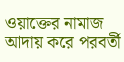ওয়াক্তের নামাজ আদায় করে পরবর্তী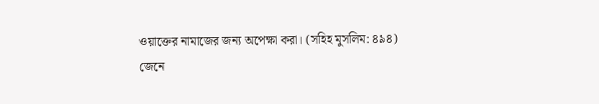ওয়াক্তের নামাজের জন্য অপেক্ষা করা। (সহিহ মুসলিম: ৪৯৪)
জেনে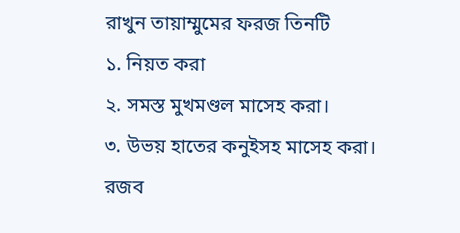রাখুন তায়াম্মুমের ফরজ তিনটি
১. নিয়ত করা
২. সমস্ত মুখমণ্ডল মাসেহ করা।
৩. উভয় হাতের কনুইসহ মাসেহ করা।
রজব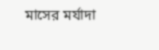মাসের মর্যাদা